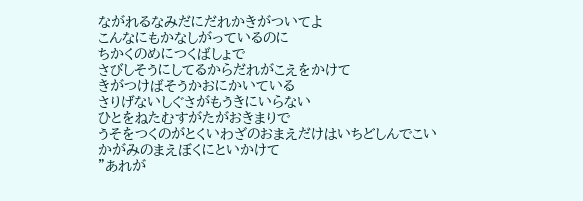ながれるなみだにだれかきがついてよ
こんなにもかなしがっているのに
ちかくのめにつくばしょで
さびしそうにしてるからだれがこえをかけて
きがつけばそうかおにかいている
さりげないしぐさがもうきにいらない
ひとをねたむすがたがおきまりで
うそをつくのがとくいわざのおまえだけはいちどしんでこい
かがみのまえぼくにといかけて
"あれが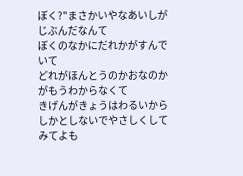ぼく?"まさかいやなあいしがじぶんだなんて
ぼくのなかにだれかがすんでいて
どれがほんとうのかおなのかがもうわからなくて
きげんがきょうはわるいから
しかとしないでやさしくしてみてよも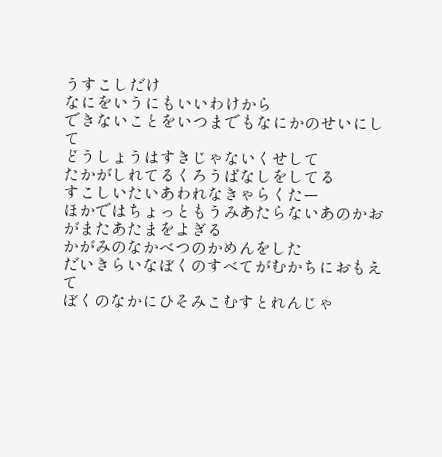うすこしだけ
なにをいうにもいいわけから
できないことをいつまでもなにかのせいにして
どうしょうはすきじゃないくせして
たかがしれてるくろうばなしをしてる
すこしいたいあわれなきゃらくたー
ほかではちょっともうみあたらないあのかおがまたあたまをよぎる
かがみのなかべつのかめんをした
だいきらいなぼくのすべてがむかちにおもえて
ぼくのなかにひそみこむすとれんじゃ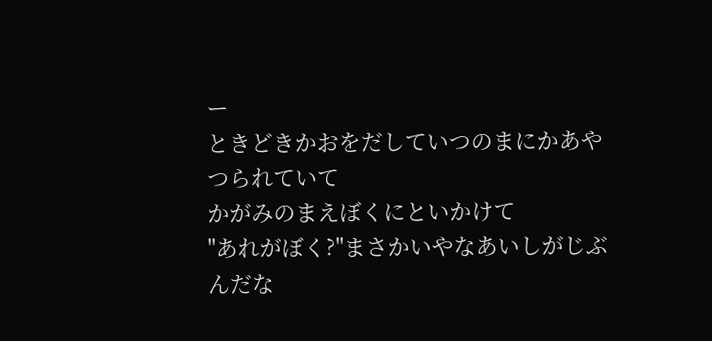ー
ときどきかおをだしていつのまにかあやつられていて
かがみのまえぼくにといかけて
"あれがぼく?"まさかいやなあいしがじぶんだな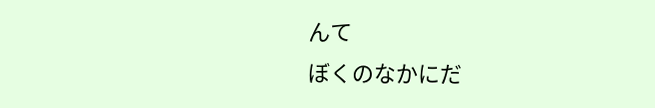んて
ぼくのなかにだ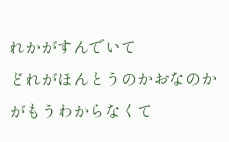れかがすんでいて
どれがほんとうのかおなのかがもうわからなくて